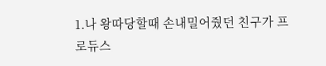1.나 왕따당할때 손내밀어줬던 친구가 프로듀스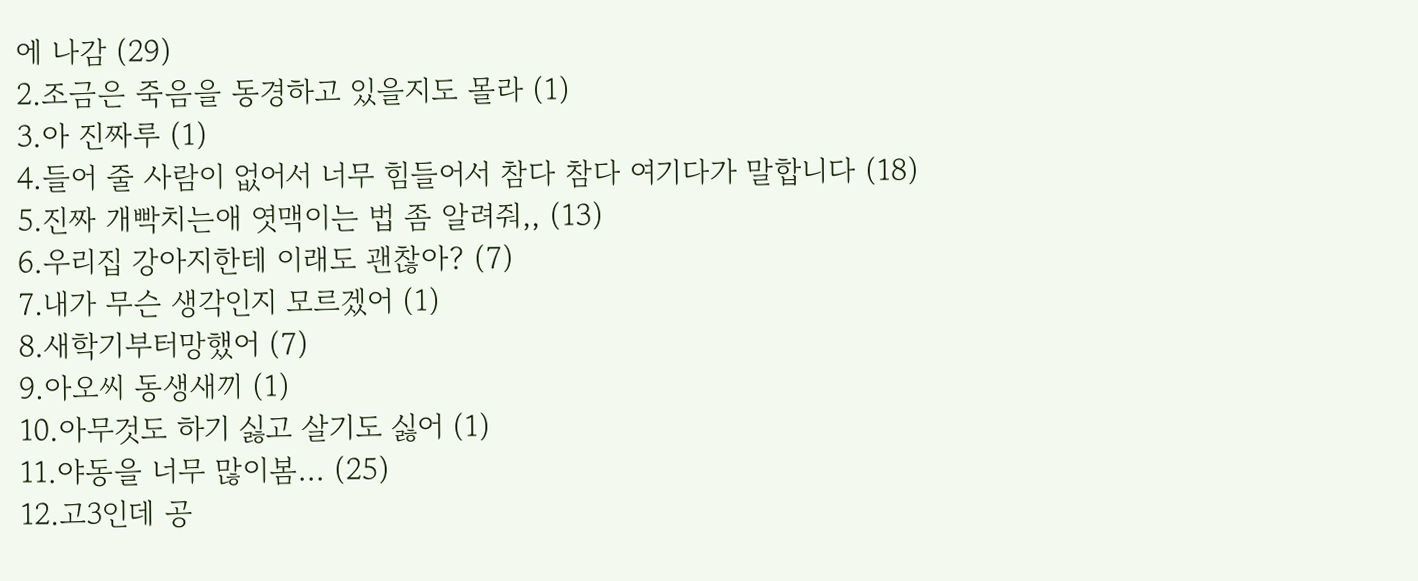에 나감 (29)
2.조금은 죽음을 동경하고 있을지도 몰라 (1)
3.아 진짜루 (1)
4.들어 줄 사람이 없어서 너무 힘들어서 참다 참다 여기다가 말합니다 (18)
5.진짜 개빡치는애 엿맥이는 법 좀 알려줘,, (13)
6.우리집 강아지한테 이래도 괜찮아? (7)
7.내가 무슨 생각인지 모르겠어 (1)
8.새학기부터망했어 (7)
9.아오씨 동생새끼 (1)
10.아무것도 하기 싫고 살기도 싫어 (1)
11.야동을 너무 많이봄... (25)
12.고3인데 공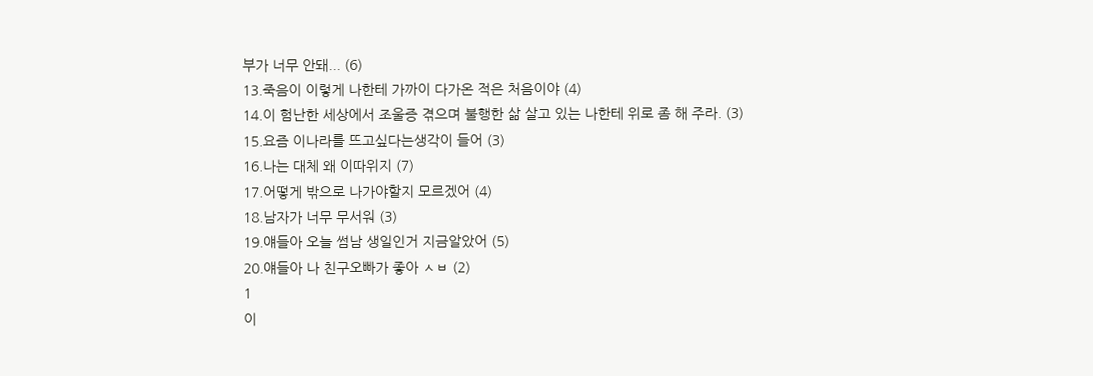부가 너무 안돼... (6)
13.죽음이 이렇게 나한테 가까이 다가온 적은 처음이야 (4)
14.이 험난한 세상에서 조울증 겪으며 불행한 삶 살고 있는 나한테 위로 좀 해 주라. (3)
15.요즘 이나라를 뜨고싶다는생각이 들어 (3)
16.나는 대체 왜 이따위지 (7)
17.어떻게 밖으로 나가야할지 모르겠어 (4)
18.남자가 너무 무서워 (3)
19.얘들아 오늘 썸남 생일인거 지금알았어 (5)
20.얘들아 나 친구오빠가 좋아 ㅅㅂ (2)
1
이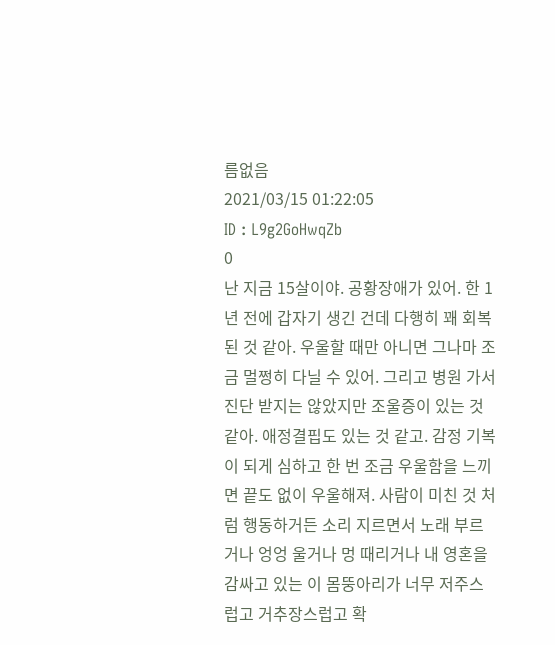름없음
2021/03/15 01:22:05
ID : L9g2GoHwqZb
0
난 지금 15살이야. 공황장애가 있어. 한 1년 전에 갑자기 생긴 건데 다행히 꽤 회복 된 것 같아. 우울할 때만 아니면 그나마 조금 멀쩡히 다닐 수 있어. 그리고 병원 가서 진단 받지는 않았지만 조울증이 있는 것 같아. 애정결핍도 있는 것 같고. 감정 기복이 되게 심하고 한 번 조금 우울함을 느끼면 끝도 없이 우울해져. 사람이 미친 것 처럼 행동하거든 소리 지르면서 노래 부르거나 엉엉 울거나 멍 때리거나 내 영혼을 감싸고 있는 이 몸뚱아리가 너무 저주스럽고 거추장스럽고 확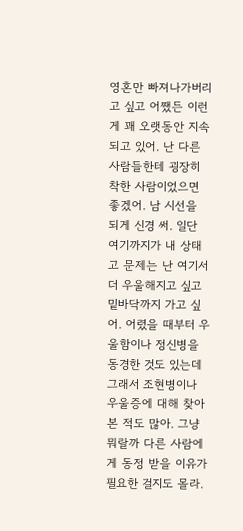영혼만 빠져나가버리고 싶고 어쨌든 이런 게 꽤 오랫동안 지속되고 있어. 난 다른 사람들한테 굉장히 착한 사람이었으면 좋겠어. 남 시선을 되게 신경 써. 일단 여기까지가 내 상태고 문제는 난 여기서 더 우울해지고 싶고 밑바닥까지 가고 싶어. 어렸을 때부터 우울함이나 정신병을 동경한 것도 있는데 그래서 조현병이나 우울증에 대해 찾아본 적도 많아. 그냥 뭐랄까 다른 사람에게 동정 받을 이유가 필요한 걸지도 몰라.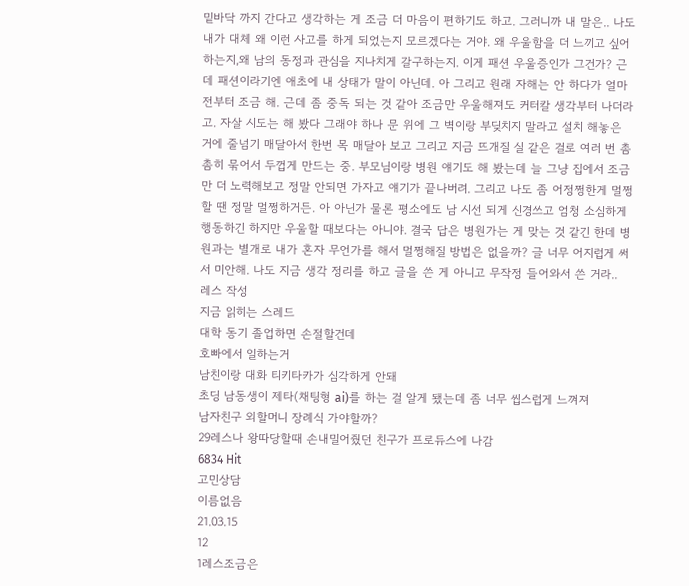밑바닥 까지 간다고 생각하는 게 조금 더 마음이 편하기도 하고. 그러니까 내 말은.. 나도 내가 대체 왜 이런 사고를 하게 되었는지 모르겠다는 거야. 왜 우울함을 더 느끼고 싶어하는지,왜 남의 동정과 관심을 지나치게 갈구하는지. 이게 패션 우울증인가 그건가? 근데 패션이라기엔 애초에 내 상태가 말이 아닌데. 아 그리고 원래 자해는 안 하다가 얼마 전부터 조금 해. 근데 좀 중독 되는 것 같아 조금만 우울해져도 커터칼 생각부터 나더라고. 자살 시도는 해 봤다 그래야 하나 문 위에 그 벽이랑 부딪치지 말라고 설치 해놓은 거에 줄넘기 매달아서 한번 목 매달아 보고 그리고 지금 뜨개질 실 같은 걸로 여러 번 촘촘히 묶어서 두껍게 만드는 중. 부모님이랑 병원 얘기도 해 봤는데 늘 그냥 집에서 조금만 더 노력해보고 정말 안되면 가자고 얘기가 끝나버려. 그리고 나도 좀 어정쩡한게 멀쩡할 땐 정말 멀쩡하거든. 아 아닌가 물론 평소에도 남 시선 되게 신경쓰고 엄청 소심하게 행동하긴 하지만 우울할 때보다는 아니야. 결국 답은 병원가는 게 맞는 것 같긴 한데 병원과는 별개로 내가 혼자 무언가를 해서 멀쩡해질 방법은 없을까? 글 너무 어지럽게 써서 미안해. 나도 지금 생각 정리를 하고 글을 쓴 게 아니고 무작정 들어와서 쓴 거라..
레스 작성
지금 읽히는 스레드
대학 동기 졸업하면 손절할건데
호빠에서 일하는거
남친이랑 대화 티키타카가 심각하게 안돼
초딩 남동생이 제타(채팅형 ai)를 하는 걸 알게 됐는데 좀 너무 씹스럽게 느껴져
남자친구 외할머니 장례식 가야할까?
29레스나 왕따당할때 손내밀어줬던 친구가 프로듀스에 나감
6834 Hit
고민상담
이름없음
21.03.15
12
1레스조금은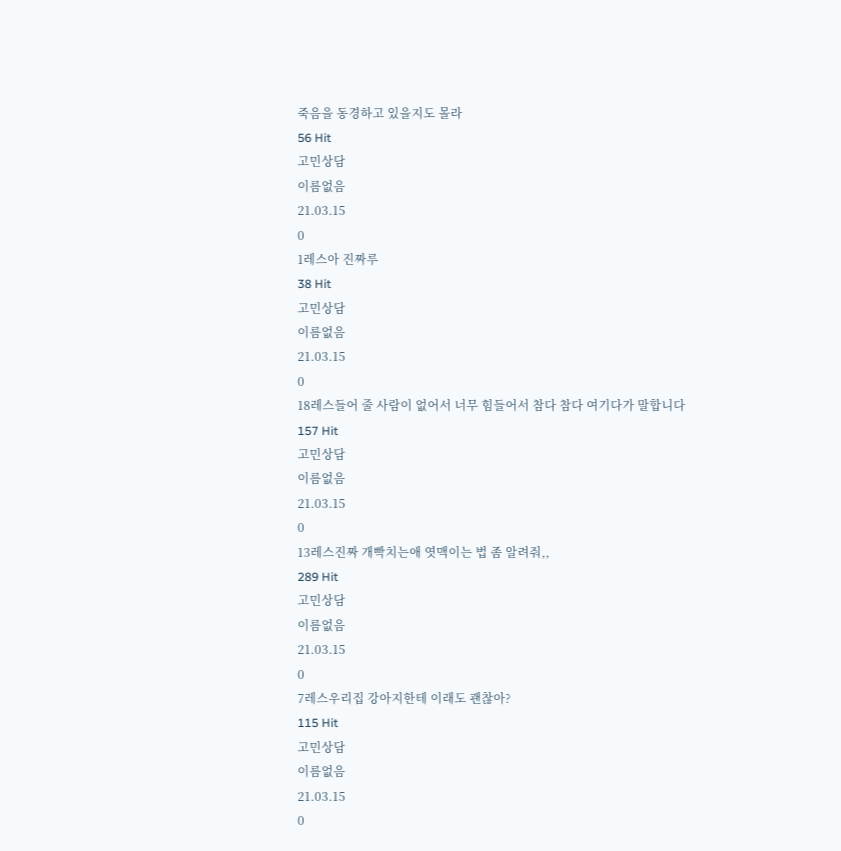죽음을 동경하고 있을지도 몰라
56 Hit
고민상담
이름없음
21.03.15
0
1레스아 진짜루
38 Hit
고민상담
이름없음
21.03.15
0
18레스들어 줄 사람이 없어서 너무 힘들어서 참다 참다 여기다가 말합니다
157 Hit
고민상담
이름없음
21.03.15
0
13레스진짜 개빡치는애 엿맥이는 법 좀 알려줘,,
289 Hit
고민상담
이름없음
21.03.15
0
7레스우리집 강아지한테 이래도 괜찮아?
115 Hit
고민상담
이름없음
21.03.15
0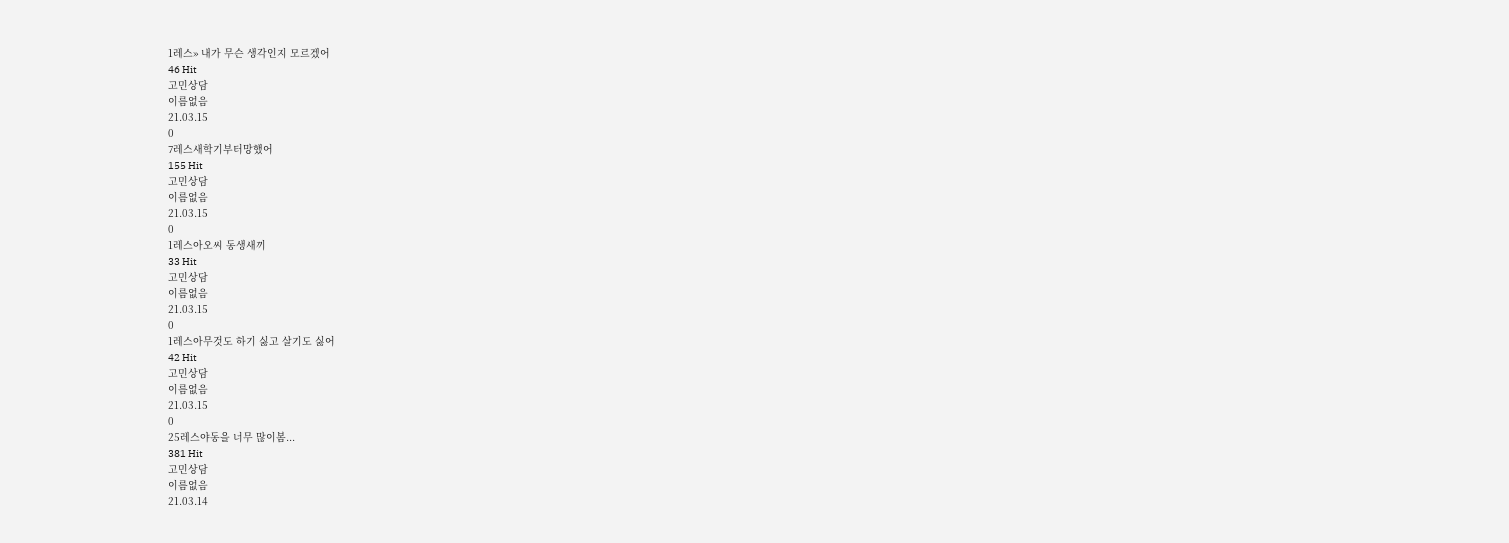1레스» 내가 무슨 생각인지 모르겠어
46 Hit
고민상담
이름없음
21.03.15
0
7레스새학기부터망했어
155 Hit
고민상담
이름없음
21.03.15
0
1레스아오씨 동생새끼
33 Hit
고민상담
이름없음
21.03.15
0
1레스아무것도 하기 싫고 살기도 싫어
42 Hit
고민상담
이름없음
21.03.15
0
25레스야동을 너무 많이봄...
381 Hit
고민상담
이름없음
21.03.14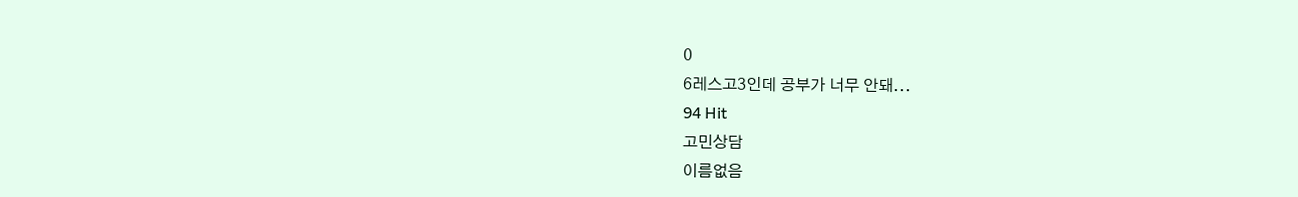0
6레스고3인데 공부가 너무 안돼...
94 Hit
고민상담
이름없음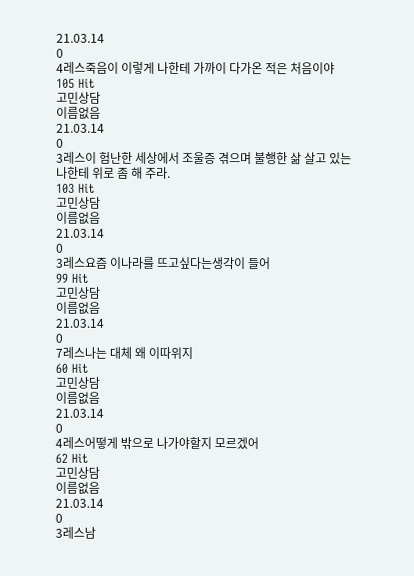21.03.14
0
4레스죽음이 이렇게 나한테 가까이 다가온 적은 처음이야
105 Hit
고민상담
이름없음
21.03.14
0
3레스이 험난한 세상에서 조울증 겪으며 불행한 삶 살고 있는 나한테 위로 좀 해 주라.
103 Hit
고민상담
이름없음
21.03.14
0
3레스요즘 이나라를 뜨고싶다는생각이 들어
99 Hit
고민상담
이름없음
21.03.14
0
7레스나는 대체 왜 이따위지
60 Hit
고민상담
이름없음
21.03.14
0
4레스어떻게 밖으로 나가야할지 모르겠어
62 Hit
고민상담
이름없음
21.03.14
0
3레스남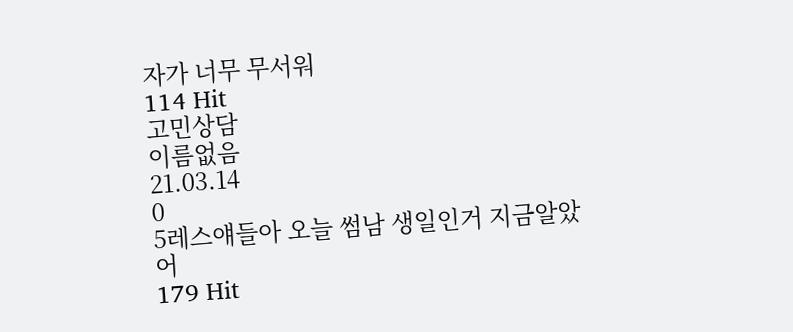자가 너무 무서워
114 Hit
고민상담
이름없음
21.03.14
0
5레스얘들아 오늘 썸남 생일인거 지금알았어
179 Hit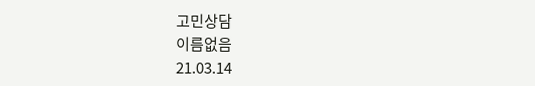고민상담
이름없음
21.03.14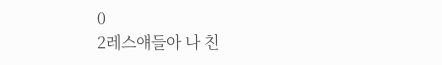0
2레스얘들아 나 친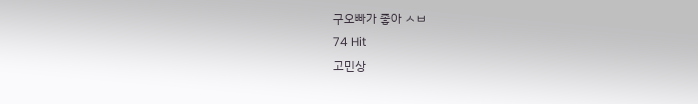구오빠가 좋아 ㅅㅂ
74 Hit
고민상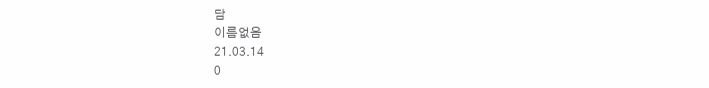담
이름없음
21.03.14
0